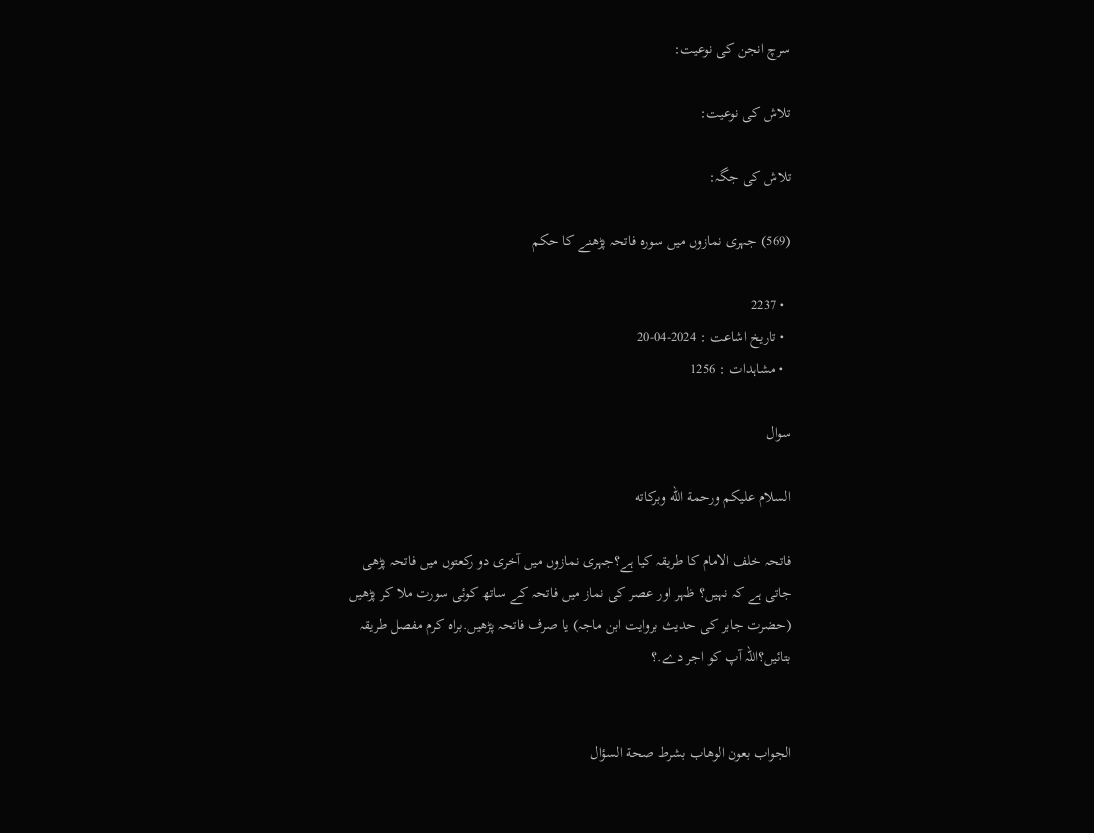سرچ انجن کی نوعیت:

تلاش کی نوعیت:

تلاش کی جگہ:

(569) جہری نمازوں میں سورہ فاتحہ پڑھنے کا حکم

  • 2237
  • تاریخ اشاعت : 2024-04-20
  • مشاہدات : 1256

سوال

السلام عليكم ورحمة الله وبركاته

فاتحہ خلف الامام کا طریقہ کیا ہے؟جہری نمازوں میں آخری دو رکعتوں میں فاتحہ پڑھی جاتی ہے کہ نہیں؟ ظہر اور عصر کی نماز میں فاتحہ کے ساتھ کوئی سورت ملا کر پڑھیں (حضرت جابر کی حدیث بروایت ابن ماجہ) یا صرف فاتحہ پڑھیں.براہ کرم مفصل طریقہ بتائیں؟اللہ آپ کو اجر دے.؟


الجواب بعون الوهاب بشرط صحة السؤال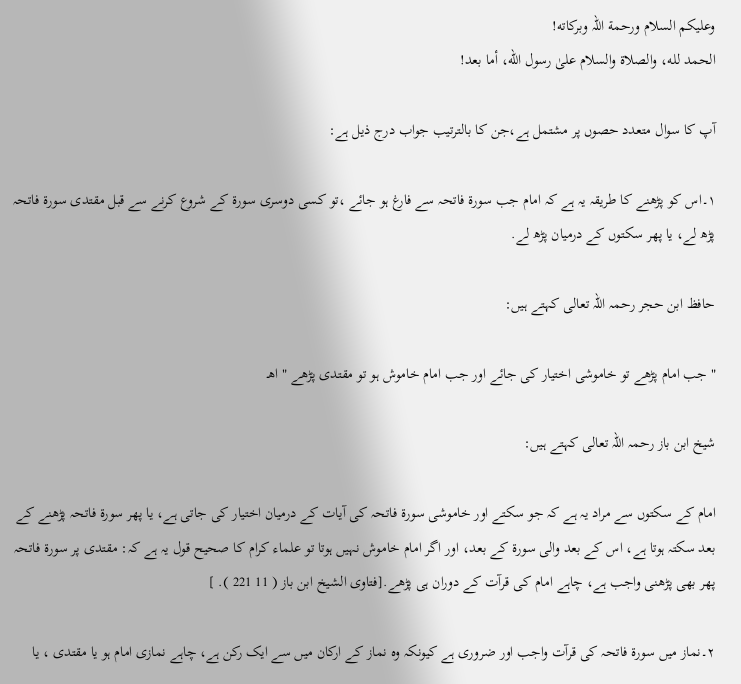وعلیکم السلام ورحمة اللہ وبرکاته!
الحمد لله، والصلاة والسلام علىٰ رسول الله، أما بعد!

آپ کا سوال متعدد حصوں پر مشتمل ہے،جن کا بالترتیب جواب درج ذیل ہے:

۱۔اس کو پڑھنے کا طریقہ یہ ہے کہ امام جب سورۃ فاتحہ سے فارغ ہو جائے ،تو كسى دوسرى سورۃ كے شروع كرنے سے قبل مقتدى سورۃ فاتحہ پڑھ لے، يا پھر سكتوں كے درميان پڑھ لے.

حافظ ابن حجر رحمہ اللہ تعالى كہتے ہيں:

" جب امام پڑھے تو خاموشى اختيار كى جائے اور جب امام خاموش ہو تو مقتدى پڑھے " اھـ

شيخ ابن باز رحمہ اللہ تعالى كہتے ہيں:

امام كے سكتوں سے مراد يہ ہے كہ جو سكتے اور خاموشى سورۃ فاتحہ كى آيات كے درميان اختيار كى جاتى ہے، يا پھر سورۃ فاتحہ پڑھنے كے بعد سكتہ ہوتا ہے، اس كے بعد والى سورۃ كے بعد، اور اگر امام خاموش نہيں ہوتا تو علماء كرام كا صحيح قول يہ ہے كہ: مقتدى پر سورۃ فاتحہ پھر بھى پڑھنى واجب ہے، چاہے امام كى قرآت كے دوران ہى پڑھے.[فتاوى الشيخ ابن باز ( 11 221 ). ]

۲۔نماز ميں سورۃ فاتحہ كى قرآت واجب اور ضروری ہے کیونکہ وہ نماز كے اركان ميں سے ايک ركن ہے، چاہے نمازى امام ہو يا مقتدى ، يا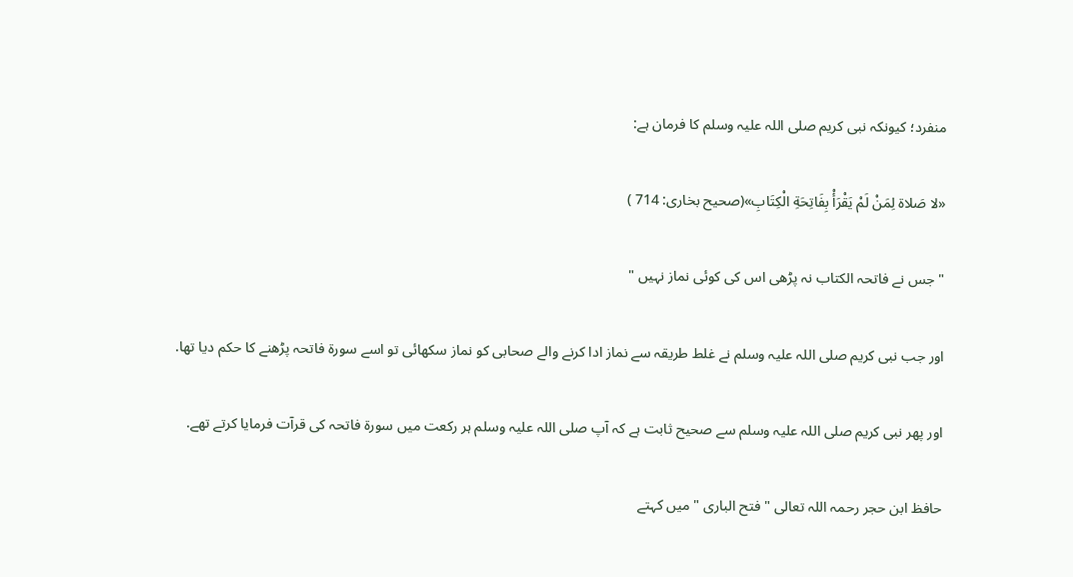منفرد؛ كيونكہ نبى كريم صلى اللہ عليہ وسلم كا فرمان ہے:

«لا صَلاة لِمَنْ لَمْ يَقْرَأْ بِفَاتِحَةِ الْكِتَابِ»(صحيح بخارى: 714 )

" جس نے فاتحہ الكتاب نہ پڑھى اس كى كوئى نماز نہيں "

اور جب نبى كريم صلى اللہ عليہ وسلم نے غلط طريقہ سے نماز ادا كرنے والے صحابى كو نماز سكھائى تو اسے سورۃ فاتحہ پڑھنے كا حكم ديا تھا.

اور پھر نبى كريم صلى اللہ عليہ وسلم سے صحيح ثابت ہے كہ آپ صلى اللہ عليہ وسلم ہر ركعت ميں سورۃ فاتحہ كى قرآت فرمايا كرتے تھے.

حافظ ابن حجر رحمہ اللہ تعالى " فتح البارى " ميں كہتے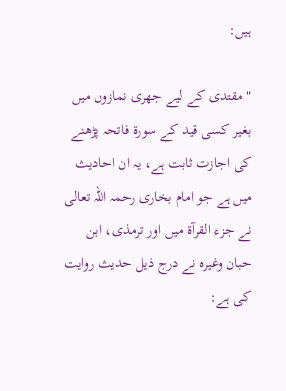ہيں:

" مقتدى كے ليے جھرى نمازوں ميں بغير كسى قيد كے سورۃ فاتحہ پڑھنے كى اجازت ثابت ہے، يہ ان احاديث ميں ہے جو امام بخارى رحمہ اللہ تعالى نے جزء القرآۃ ميں اور ترمذى، ابن حبان وغيرہ نے درج ذيل حديث روايت كى ہے: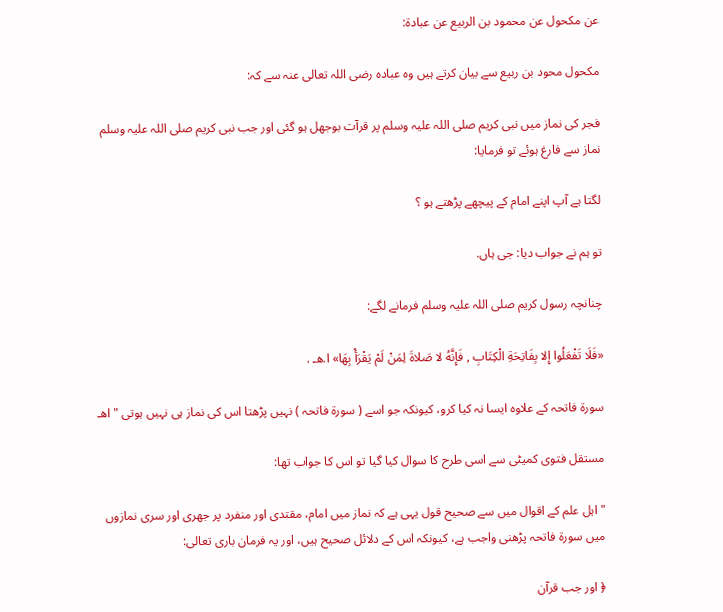عن مكحول عن محمود بن الربيع عن عبادۃ:

مكحول محود بن ربيع سے بيان كرتے ہيں وہ عبادہ رضى اللہ تعالى عنہ سے كہ:

فجر كى نماز ميں نبى كريم صلى اللہ عليہ وسلم پر قرآت بوجھل ہو گئى اور جب نبى كريم صلى اللہ عليہ وسلم نماز سے فارغ ہوئے تو فرمايا:

لگتا ہے آپ اپنے امام كے پيچھے پڑھتے ہو ؟

تو ہم نے جواب ديا: جى ہاں.

چنانچہ رسول كريم صلى اللہ عليہ وسلم فرمانے لگے:

«فَلَا تَفْعَلُوا إِلا بِفَاتِحَةِ الْكِتَابِ , فَإِنَّهُ لا صَلاةَ لِمَنْ لَمْ يَقْرَأْ بِهَا» ا.هـ .

سورۃ فاتحہ كے علاوہ ايسا نہ كيا كرو، كيونكہ جو اسے ( سورۃ فاتحہ ) نہيں پڑھتا اس كى نماز ہى نہيں ہوتى " اھـ

مستقل فتوى كميٹى سے اسى طرح كا سوال كيا گيا تو اس كا جواب تھا:

" اہل علم كے اقوال ميں سے صحيح قول يہى ہے كہ نماز ميں امام، مقتدى اور منفرد پر جھرى اور سرى نمازوں ميں سورۃ فاتحہ پڑھنى واجب ہے، كيونكہ اس كے دلائل صحيح ہيں، اور يہ فرمان بارى تعالى:

﴿ اور جب قرآن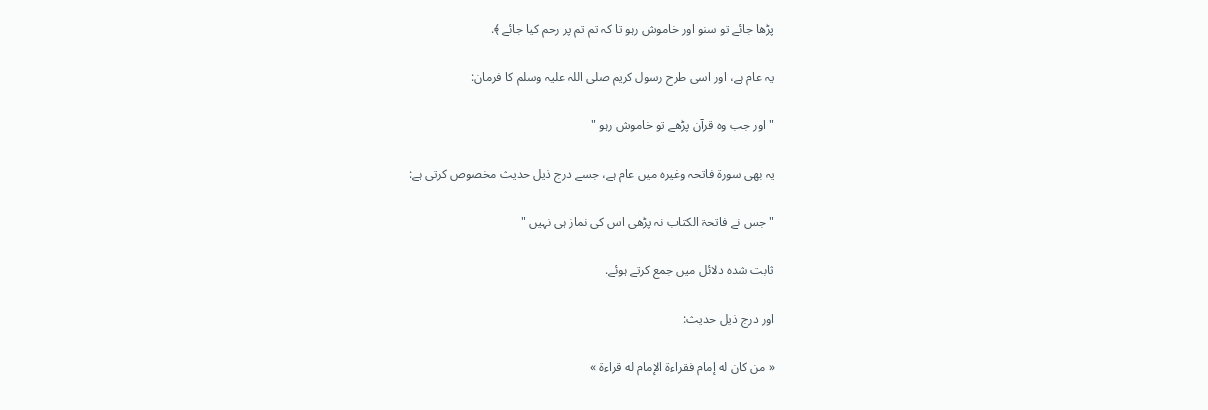پڑھا جائے تو سنو اور خاموش رہو تا كہ تم تم پر رحم كيا جائے ﴾.

يہ عام ہے، اور اسى طرح رسول كريم صلى اللہ عليہ وسلم كا فرمان:

" اور جب وہ قرآن پڑھے تو خاموش رہو "

يہ بھى سورۃ فاتحہ وغيرہ ميں عام ہے، جسے درج ذيل حديث مخصوص كرتى ہے:

" جس نے فاتحۃ الكتاب نہ پڑھى اس كى نماز ہى نہيں "

ثابت شدہ دلائل ميں جمع كرتے ہوئے.

اور درج ذيل حديث:

« من كان له إمام فقراءة الإمام له قراءة »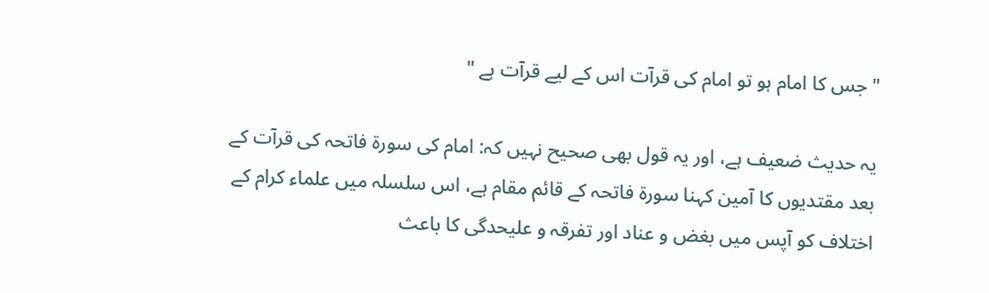" جس كا امام ہو تو امام كى قرآت اس كے ليے قرآت ہے "

يہ حديث ضعيف ہے، اور يہ قول بھى صحيح نہيں كہ: امام كى سورۃ فاتحہ كى قرآت كے بعد مقتديوں كا آمين كہنا سورۃ فاتحہ كے قائم مقام ہے، اس سلسلہ ميں علماء كرام كے اختلاف كو آپس ميں بغض و عناد اور تفرقہ و عليحدگى كا باعث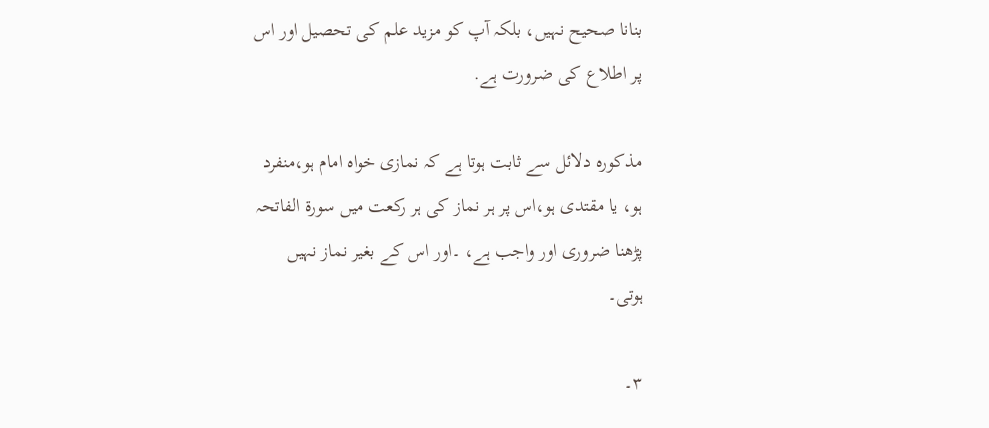بنانا صحيح نہيں، بلكہ آپ كو مزيد علم كى تحصيل اور اس پر اطلاع كى ضرورت ہے.

مذکورہ دلائل سے ثابت ہوتا ہے کہ نمازی خواہ امام ہو،منفرد ہو، یا مقتدی ہو،اس پر ہر نماز کی ہر رکعت میں سورۃ الفاتحہ پڑھنا ضروری اور واجب ہے، ۔اور اس کے بغیر نماز نہیں ہوتی۔

۳۔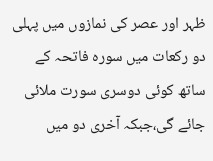ظہر اور عصر کی نمازوں میں پہلی دو رکعات میں سورہ فاتحہ کے ساتھ کوئی دوسری سورت ملائی جائے گی،جبکہ آخری دو میں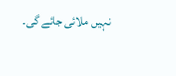نہیں ملائی جائے گی۔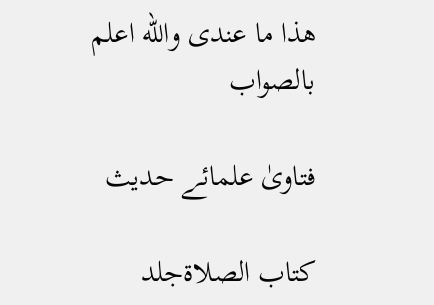هذا ما عندی والله اعلم بالصواب

فتاویٰ علمائے حدیث

کتاب الصلاۃجلد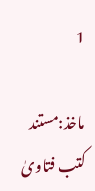1

ماخذ:مستند کتب فتاویٰ